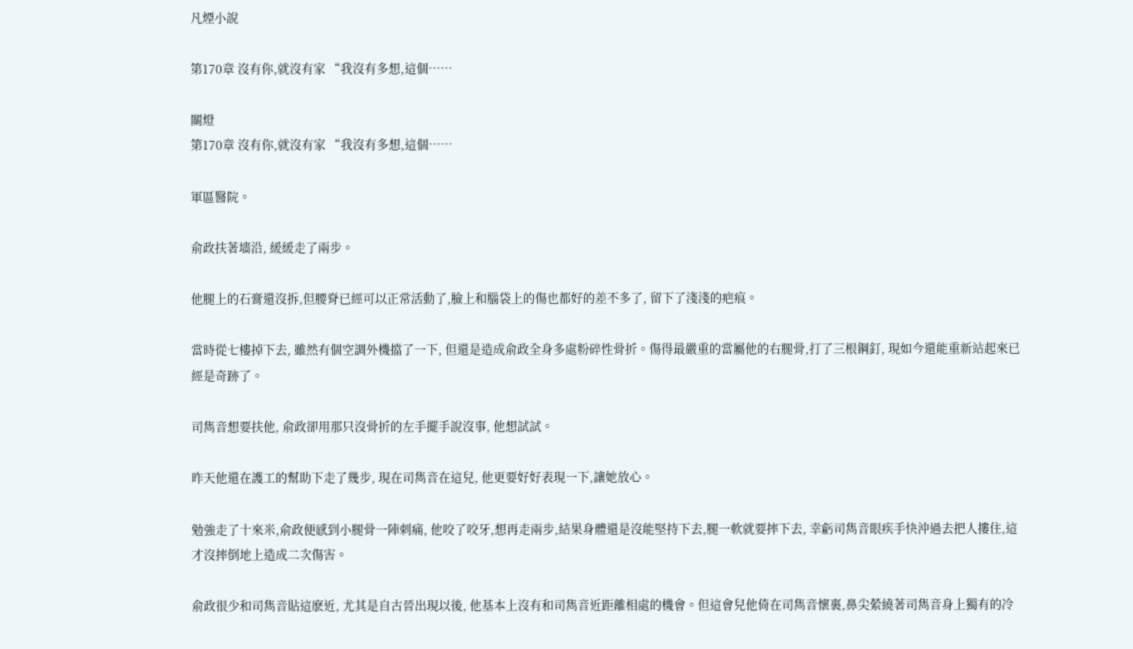凡煙小說

第170章 沒有你,就沒有家 “我沒有多想,這個……

關燈
第170章 沒有你,就沒有家 “我沒有多想,這個……

軍區醫院。

俞政扶著墻沿, 緩緩走了兩步。

他腿上的石膏還沒拆,但腰脊已經可以正常活動了,臉上和腦袋上的傷也都好的差不多了, 留下了淺淺的疤痕。

當時從七樓掉下去, 雖然有個空調外機擋了一下, 但還是造成俞政全身多處粉碎性骨折。傷得最嚴重的當屬他的右腿骨,打了三根鋼釘, 現如今還能重新站起來已經是奇跡了。

司雋音想要扶他, 俞政卻用那只沒骨折的左手擺手說沒事, 他想試試。

昨天他還在護工的幫助下走了幾步, 現在司雋音在這兒, 他更要好好表現一下,讓她放心。

勉強走了十來米,俞政便感到小腿骨一陣刺痛, 他咬了咬牙,想再走兩步,結果身體還是沒能堅持下去,腿一軟就要摔下去, 幸虧司雋音眼疾手快沖過去把人摟住,這才沒摔倒地上造成二次傷害。

俞政很少和司雋音貼這麽近, 尤其是自古晉出現以後, 他基本上沒有和司雋音近距離相處的機會。但這會兒他倚在司雋音懷裏,鼻尖縈繞著司雋音身上獨有的冷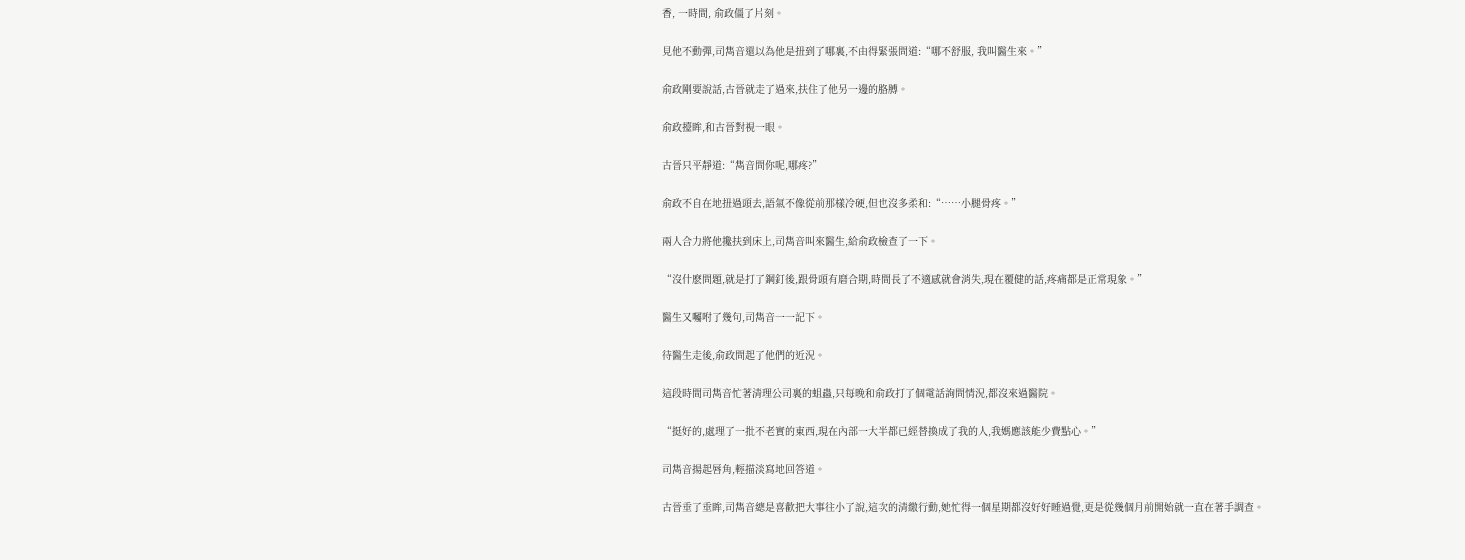香, 一時間, 俞政僵了片刻。

見他不動彈,司雋音還以為他是扭到了哪裏,不由得緊張問道:“哪不舒服, 我叫醫生來。”

俞政剛要說話,古晉就走了過來,扶住了他另一邊的胳膊。

俞政擡眸,和古晉對視一眼。

古晉只平靜道:“雋音問你呢,哪疼?”

俞政不自在地扭過頭去,語氣不像從前那樣冷硬,但也沒多柔和:“……小腿骨疼。”

兩人合力將他攙扶到床上,司雋音叫來醫生,給俞政檢查了一下。

“沒什麽問題,就是打了鋼釘後,跟骨頭有磨合期,時間長了不適感就會消失,現在覆健的話,疼痛都是正常現象。”

醫生又囑咐了幾句,司雋音一一記下。

待醫生走後,俞政問起了他們的近況。

這段時間司雋音忙著清理公司裏的蛆蟲,只每晚和俞政打了個電話詢問情況,都沒來過醫院。

“挺好的,處理了一批不老實的東西,現在內部一大半都已經替換成了我的人,我媽應該能少費點心。”

司雋音揚起唇角,輕描淡寫地回答道。

古晉垂了垂眸,司雋音總是喜歡把大事往小了說,這次的清繳行動,她忙得一個星期都沒好好睡過覺,更是從幾個月前開始就一直在著手調查。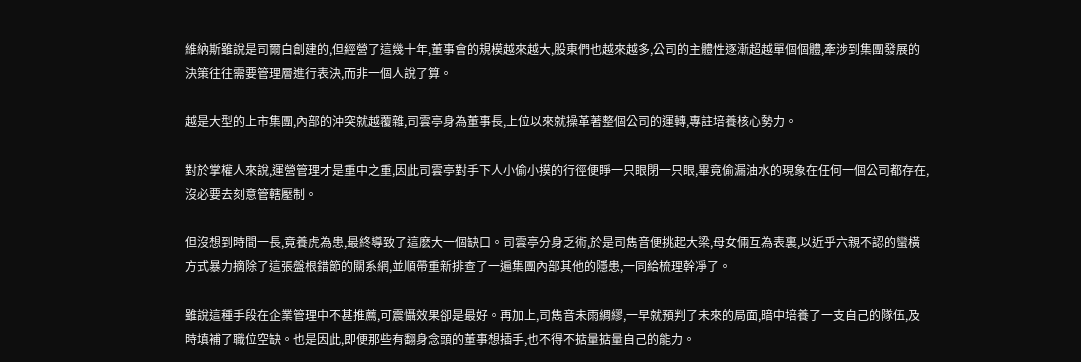維納斯雖說是司爾白創建的,但經營了這幾十年,董事會的規模越來越大,股東們也越來越多,公司的主體性逐漸超越單個個體,牽涉到集團發展的決策往往需要管理層進行表決,而非一個人說了算。

越是大型的上市集團,內部的沖突就越覆雜,司雲亭身為董事長,上位以來就操革著整個公司的運轉,專註培養核心勢力。

對於掌權人來說,運營管理才是重中之重,因此司雲亭對手下人小偷小摸的行徑便睜一只眼閉一只眼,畢竟偷漏油水的現象在任何一個公司都存在,沒必要去刻意管轄壓制。

但沒想到時間一長,竟養虎為患,最終導致了這麽大一個缺口。司雲亭分身乏術,於是司雋音便挑起大梁,母女倆互為表裏,以近乎六親不認的蠻橫方式暴力摘除了這張盤根錯節的關系網,並順帶重新排查了一遍集團內部其他的隱患,一同給梳理幹凈了。

雖說這種手段在企業管理中不甚推薦,可震懾效果卻是最好。再加上,司雋音未雨綢繆,一早就預判了未來的局面,暗中培養了一支自己的隊伍,及時填補了職位空缺。也是因此,即便那些有翻身念頭的董事想插手,也不得不掂量掂量自己的能力。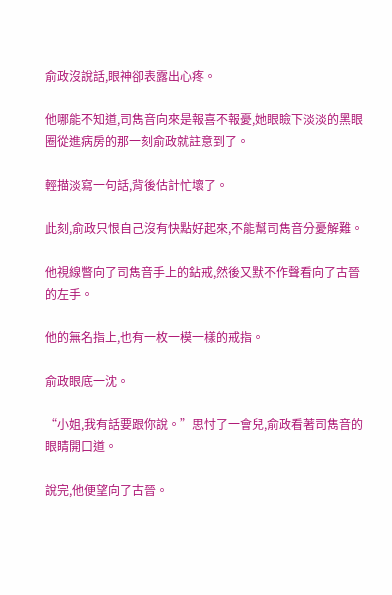俞政沒說話,眼神卻表露出心疼。

他哪能不知道,司雋音向來是報喜不報憂,她眼瞼下淡淡的黑眼圈從進病房的那一刻俞政就註意到了。

輕描淡寫一句話,背後估計忙壞了。

此刻,俞政只恨自己沒有快點好起來,不能幫司雋音分憂解難。

他視線瞥向了司雋音手上的鉆戒,然後又默不作聲看向了古晉的左手。

他的無名指上,也有一枚一模一樣的戒指。

俞政眼底一沈。

“小姐,我有話要跟你說。”思忖了一會兒,俞政看著司雋音的眼睛開口道。

說完,他便望向了古晉。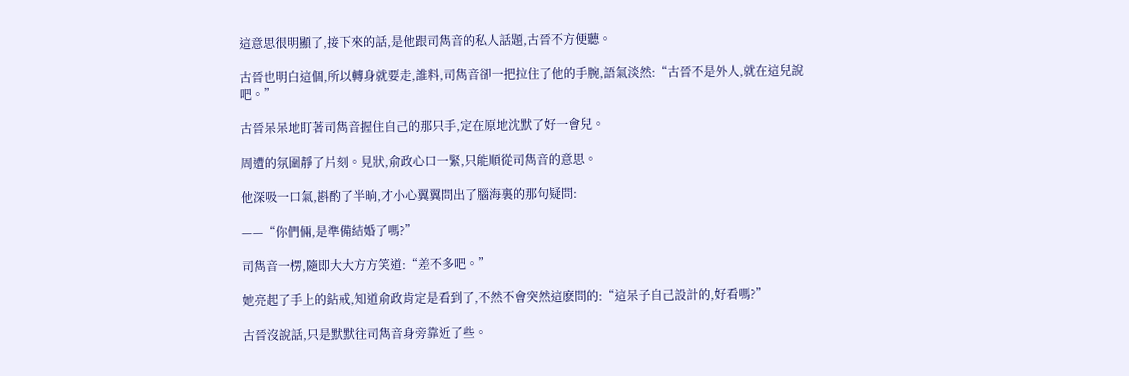這意思很明顯了,接下來的話,是他跟司雋音的私人話題,古晉不方便聽。

古晉也明白這個,所以轉身就要走,誰料,司雋音卻一把拉住了他的手腕,語氣淡然:“古晉不是外人,就在這兒說吧。”

古晉呆呆地盯著司雋音握住自己的那只手,定在原地沈默了好一會兒。

周遭的氛圍靜了片刻。見狀,俞政心口一緊,只能順從司雋音的意思。

他深吸一口氣,斟酌了半晌,才小心翼翼問出了腦海裏的那句疑問:

——“你們倆,是準備結婚了嗎?”

司雋音一楞,隨即大大方方笑道:“差不多吧。”

她亮起了手上的鉆戒,知道俞政肯定是看到了,不然不會突然這麽問的:“這呆子自己設計的,好看嗎?”

古晉沒說話,只是默默往司雋音身旁靠近了些。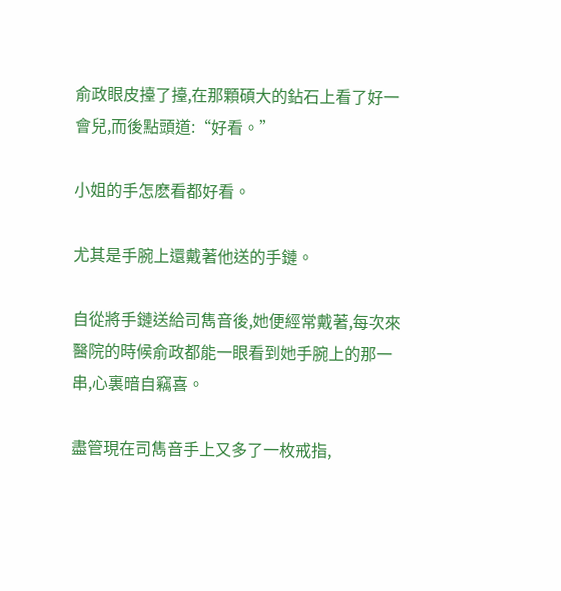俞政眼皮擡了擡,在那顆碩大的鉆石上看了好一會兒,而後點頭道:“好看。”

小姐的手怎麽看都好看。

尤其是手腕上還戴著他送的手鏈。

自從將手鏈送給司雋音後,她便經常戴著,每次來醫院的時候俞政都能一眼看到她手腕上的那一串,心裏暗自竊喜。

盡管現在司雋音手上又多了一枚戒指,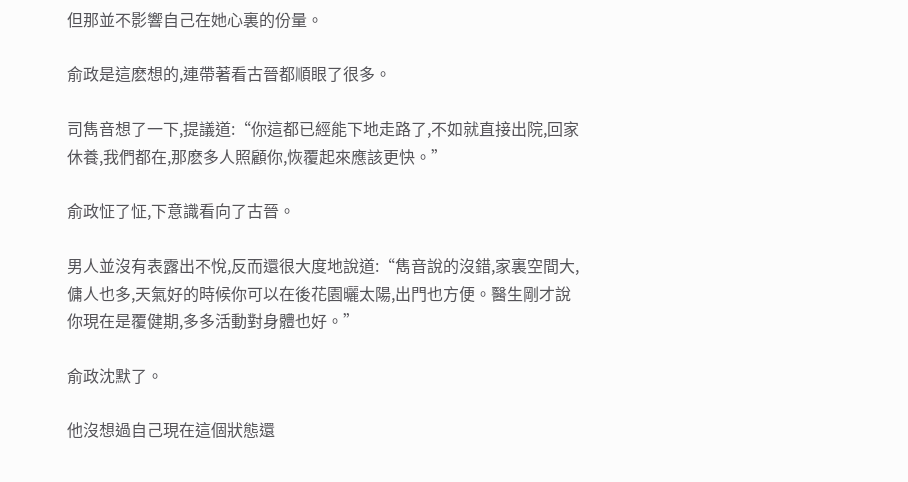但那並不影響自己在她心裏的份量。

俞政是這麽想的,連帶著看古晉都順眼了很多。

司雋音想了一下,提議道:“你這都已經能下地走路了,不如就直接出院,回家休養,我們都在,那麽多人照顧你,恢覆起來應該更快。”

俞政怔了怔,下意識看向了古晉。

男人並沒有表露出不悅,反而還很大度地說道:“雋音說的沒錯,家裏空間大,傭人也多,天氣好的時候你可以在後花園曬太陽,出門也方便。醫生剛才說你現在是覆健期,多多活動對身體也好。”

俞政沈默了。

他沒想過自己現在這個狀態還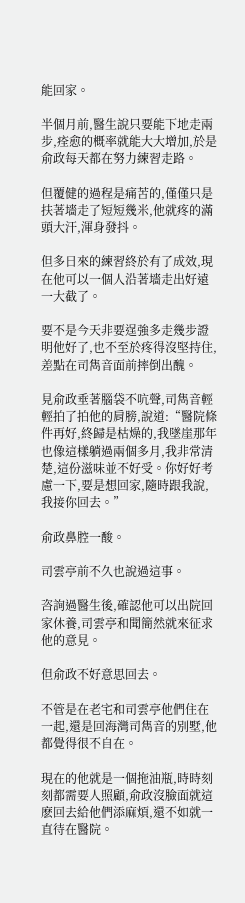能回家。

半個月前,醫生說只要能下地走兩步,痊愈的概率就能大大增加,於是俞政每天都在努力練習走路。

但覆健的過程是痛苦的,僅僅只是扶著墻走了短短幾米,他就疼的滿頭大汗,渾身發抖。

但多日來的練習終於有了成效,現在他可以一個人沿著墻走出好遠一大截了。

要不是今天非要逞強多走幾步證明他好了,也不至於疼得沒堅持住,差點在司雋音面前摔倒出醜。

見俞政垂著腦袋不吭聲,司雋音輕輕拍了拍他的肩膀,說道:“醫院條件再好,終歸是枯燥的,我墜崖那年也像這樣躺過兩個多月,我非常清楚,這份滋味並不好受。你好好考慮一下,要是想回家,隨時跟我說,我接你回去。”

俞政鼻腔一酸。

司雲亭前不久也說過這事。

咨詢過醫生後,確認他可以出院回家休養,司雲亭和聞簡然就來征求他的意見。

但俞政不好意思回去。

不管是在老宅和司雲亭他們住在一起,還是回海灣司雋音的別墅,他都覺得很不自在。

現在的他就是一個拖油瓶,時時刻刻都需要人照顧,俞政沒臉面就這麽回去給他們添麻煩,還不如就一直待在醫院。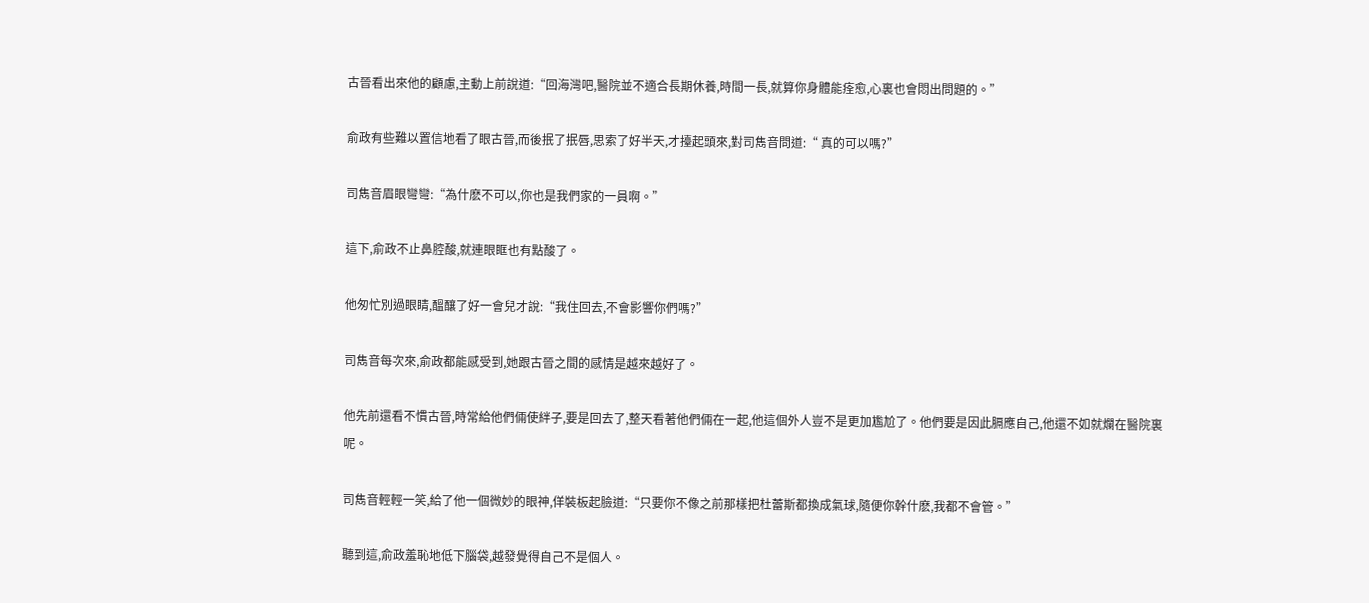古晉看出來他的顧慮,主動上前說道:“回海灣吧,醫院並不適合長期休養,時間一長,就算你身體能痊愈,心裏也會悶出問題的。”

俞政有些難以置信地看了眼古晉,而後抿了抿唇,思索了好半天,才擡起頭來,對司雋音問道:“ 真的可以嗎?”

司雋音眉眼彎彎:“為什麽不可以,你也是我們家的一員啊。”

這下,俞政不止鼻腔酸,就連眼眶也有點酸了。

他匆忙別過眼睛,醞釀了好一會兒才說:“我住回去,不會影響你們嗎?”

司雋音每次來,俞政都能感受到,她跟古晉之間的感情是越來越好了。

他先前還看不慣古晉,時常給他們倆使絆子,要是回去了,整天看著他們倆在一起,他這個外人豈不是更加尷尬了。他們要是因此膈應自己,他還不如就爛在醫院裏呢。

司雋音輕輕一笑,給了他一個微妙的眼神,佯裝板起臉道:“只要你不像之前那樣把杜蕾斯都換成氣球,隨便你幹什麽,我都不會管。”

聽到這,俞政羞恥地低下腦袋,越發覺得自己不是個人。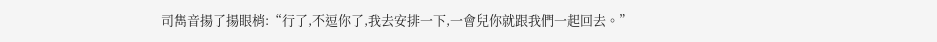司雋音揚了揚眼梢:“行了,不逗你了,我去安排一下,一會兒你就跟我們一起回去。”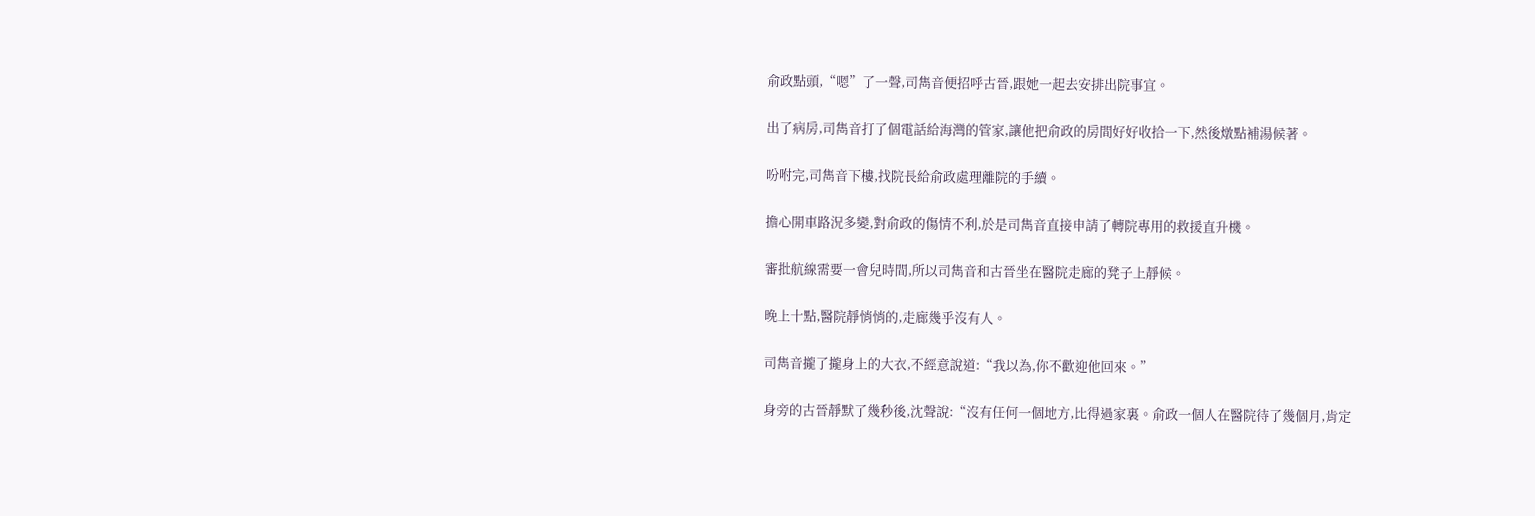俞政點頭,“嗯”了一聲,司雋音便招呼古晉,跟她一起去安排出院事宜。

出了病房,司雋音打了個電話給海灣的管家,讓他把俞政的房間好好收拾一下,然後燉點補湯候著。

吩咐完,司雋音下樓,找院長給俞政處理離院的手續。

擔心開車路況多變,對俞政的傷情不利,於是司雋音直接申請了轉院專用的救援直升機。

審批航線需要一會兒時間,所以司雋音和古晉坐在醫院走廊的凳子上靜候。

晚上十點,醫院靜悄悄的,走廊幾乎沒有人。

司雋音攏了攏身上的大衣,不經意說道:“我以為,你不歡迎他回來。”

身旁的古晉靜默了幾秒後,沈聲說:“沒有任何一個地方,比得過家裏。俞政一個人在醫院待了幾個月,肯定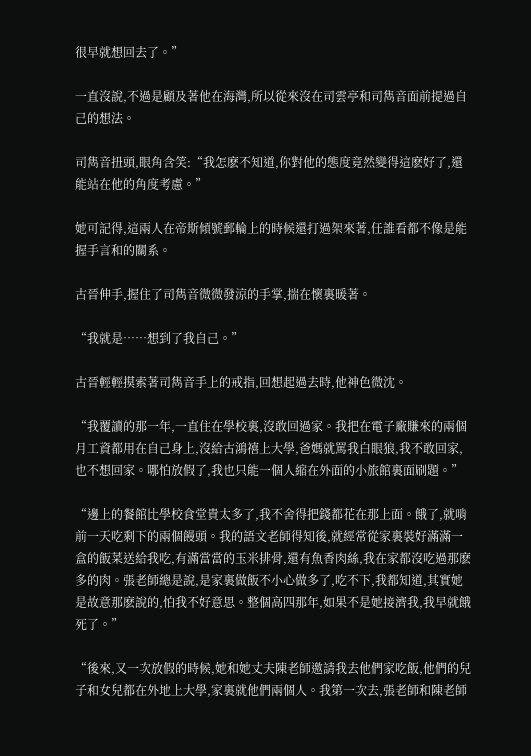很早就想回去了。”

一直沒說,不過是顧及著他在海灣,所以從來沒在司雲亭和司雋音面前提過自己的想法。

司雋音扭頭,眼角含笑:“我怎麽不知道,你對他的態度竟然變得這麽好了,還能站在他的角度考慮。”

她可記得,這兩人在帝斯傾號郵輪上的時候還打過架來著,任誰看都不像是能握手言和的關系。

古晉伸手,握住了司雋音微微發涼的手掌,揣在懷裏暖著。

“我就是……想到了我自己。”

古晉輕輕摸索著司雋音手上的戒指,回想起過去時,他神色微沈。

“我覆讀的那一年,一直住在學校裏,沒敢回過家。我把在電子廠賺來的兩個月工資都用在自己身上,沒給古鴻禧上大學,爸媽就罵我白眼狼,我不敢回家,也不想回家。哪怕放假了,我也只能一個人縮在外面的小旅館裏面刷題。”

“邊上的餐館比學校食堂貴太多了,我不舍得把錢都花在那上面。餓了,就啃前一天吃剩下的兩個饅頭。我的語文老師得知後,就經常從家裏裝好滿滿一盒的飯菜送給我吃,有滿當當的玉米排骨,還有魚香肉絲,我在家都沒吃過那麽多的肉。張老師總是說,是家裏做飯不小心做多了,吃不下,我都知道,其實她是故意那麽說的,怕我不好意思。整個高四那年,如果不是她接濟我,我早就餓死了。”

“後來,又一次放假的時候,她和她丈夫陳老師邀請我去他們家吃飯,他們的兒子和女兒都在外地上大學,家裏就他們兩個人。我第一次去,張老師和陳老師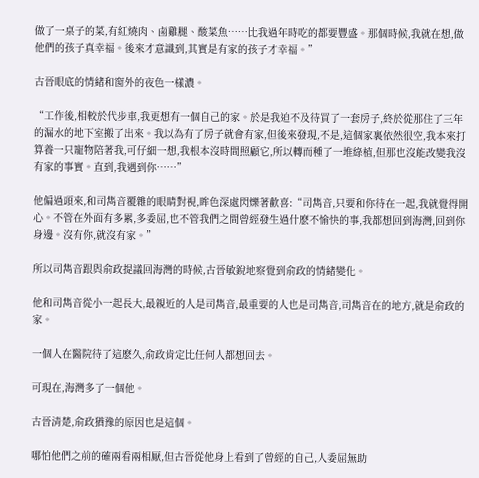做了一桌子的菜,有紅燒肉、鹵雞腿、酸菜魚……比我過年時吃的都要豐盛。那個時候,我就在想,做他們的孩子真幸福。後來才意識到,其實是有家的孩子才幸福。”

古晉眼底的情緒和窗外的夜色一樣濃。

“工作後,相較於代步車,我更想有一個自己的家。於是我迫不及待買了一套房子,終於從那住了三年的漏水的地下室搬了出來。我以為有了房子就會有家,但後來發現,不是,這個家裏依然很空,我本來打算養一只寵物陪著我,可仔細一想,我根本沒時間照顧它,所以轉而種了一堆綠植,但那也沒能改變我沒有家的事實。直到,我遇到你……”

他偏過頭來,和司雋音覆雜的眼睛對視,眸色深處閃爍著歡喜:“司雋音,只要和你待在一起,我就覺得開心。不管在外面有多累,多委屈,也不管我們之間曾經發生過什麽不愉快的事,我都想回到海灣,回到你身邊。沒有你,就沒有家。”

所以司雋音跟與俞政提議回海灣的時候,古晉敏銳地察覺到俞政的情緒變化。

他和司雋音從小一起長大,最親近的人是司雋音,最重要的人也是司雋音,司雋音在的地方,就是俞政的家。

一個人在醫院待了這麽久,俞政肯定比任何人都想回去。

可現在,海灣多了一個他。

古晉清楚,俞政猶豫的原因也是這個。

哪怕他們之前的確兩看兩相厭,但古晉從他身上看到了曾經的自己,人委屈無助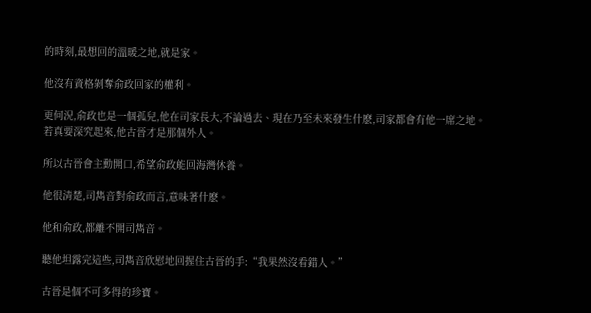的時刻,最想回的溫暖之地,就是家。

他沒有資格剝奪俞政回家的權利。

更何況,俞政也是一個孤兒,他在司家長大,不論過去、現在乃至未來發生什麽,司家都會有他一席之地。若真要深究起來,他古晉才是那個外人。

所以古晉會主動開口,希望俞政能回海灣休養。

他很清楚,司雋音對俞政而言,意味著什麽。

他和俞政,都離不開司雋音。

聽他坦露完這些,司雋音欣慰地回握住古晉的手:“我果然沒看錯人。”

古晉是個不可多得的珍寶。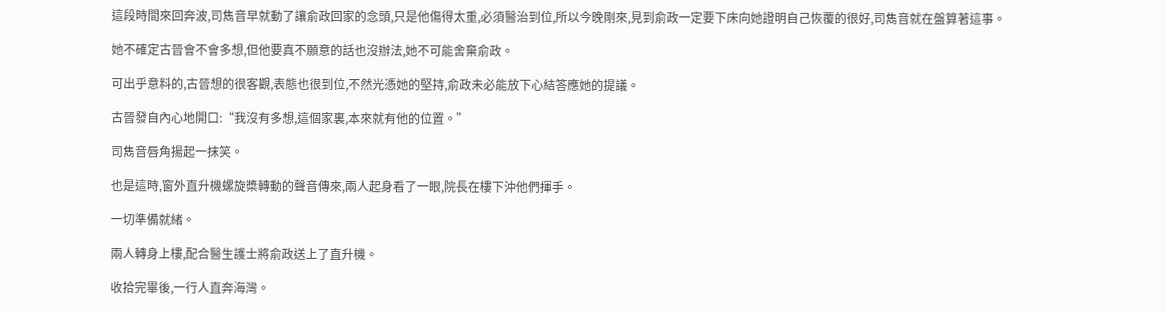這段時間來回奔波,司雋音早就動了讓俞政回家的念頭,只是他傷得太重,必須醫治到位,所以今晚剛來,見到俞政一定要下床向她證明自己恢覆的很好,司雋音就在盤算著這事。

她不確定古晉會不會多想,但他要真不願意的話也沒辦法,她不可能舍棄俞政。

可出乎意料的,古晉想的很客觀,表態也很到位,不然光憑她的堅持,俞政未必能放下心結答應她的提議。

古晉發自內心地開口:“我沒有多想,這個家裏,本來就有他的位置。”

司雋音唇角揚起一抹笑。

也是這時,窗外直升機螺旋槳轉動的聲音傳來,兩人起身看了一眼,院長在樓下沖他們揮手。

一切準備就緒。

兩人轉身上樓,配合醫生護士將俞政送上了直升機。

收拾完畢後,一行人直奔海灣。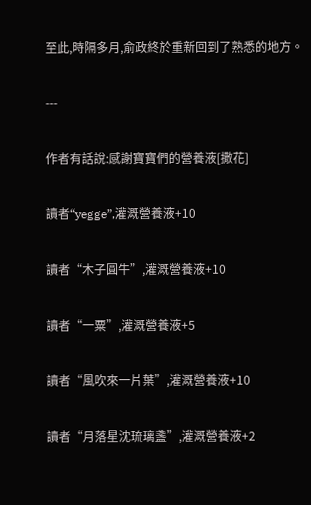至此,時隔多月,俞政終於重新回到了熟悉的地方。

---

作者有話說:感謝寶寶們的營養液[撒花]

讀者“yegge”,灌溉營養液+10

讀者“木子圓牛”,灌溉營養液+10

讀者“一粟”,灌溉營養液+5

讀者“風吹來一片葉”,灌溉營養液+10

讀者“月落星沈琉璃盞”,灌溉營養液+2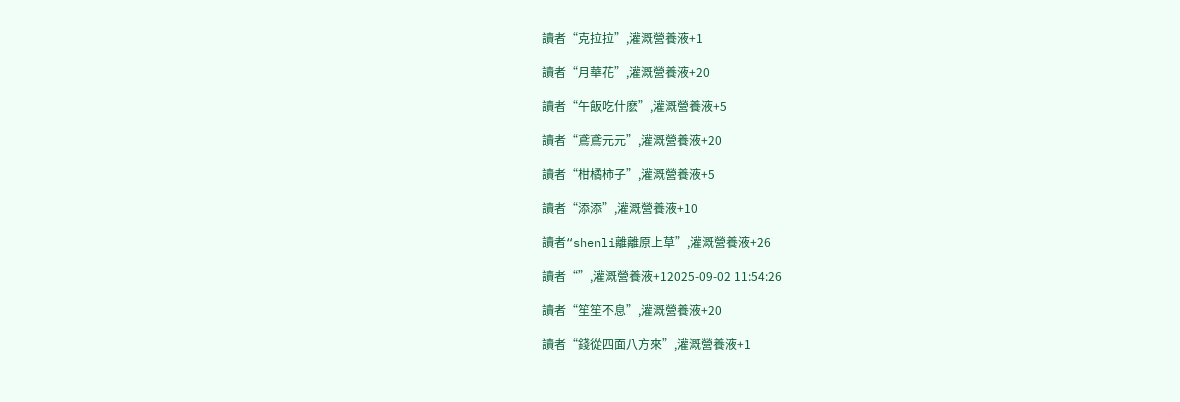讀者“克拉拉”,灌溉營養液+1

讀者“月華花”,灌溉營養液+20

讀者“午飯吃什麽”,灌溉營養液+5

讀者“鳶鳶元元”,灌溉營養液+20

讀者“柑橘柿子”,灌溉營養液+5

讀者“添添”,灌溉營養液+10

讀者“shenli離離原上草”,灌溉營養液+26

讀者“”,灌溉營養液+12025-09-02 11:54:26

讀者“笙笙不息”,灌溉營養液+20

讀者“錢從四面八方來”,灌溉營養液+1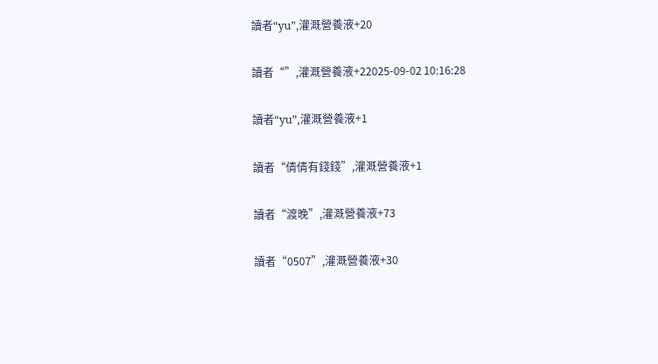讀者“yu”,灌溉營養液+20

讀者“”,灌溉營養液+22025-09-02 10:16:28

讀者“yu”,灌溉營養液+1

讀者“倩倩有錢錢”,灌溉營養液+1

讀者“渡晚”,灌溉營養液+73

讀者“0507”,灌溉營養液+30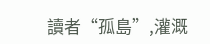讀者“孤島”,灌溉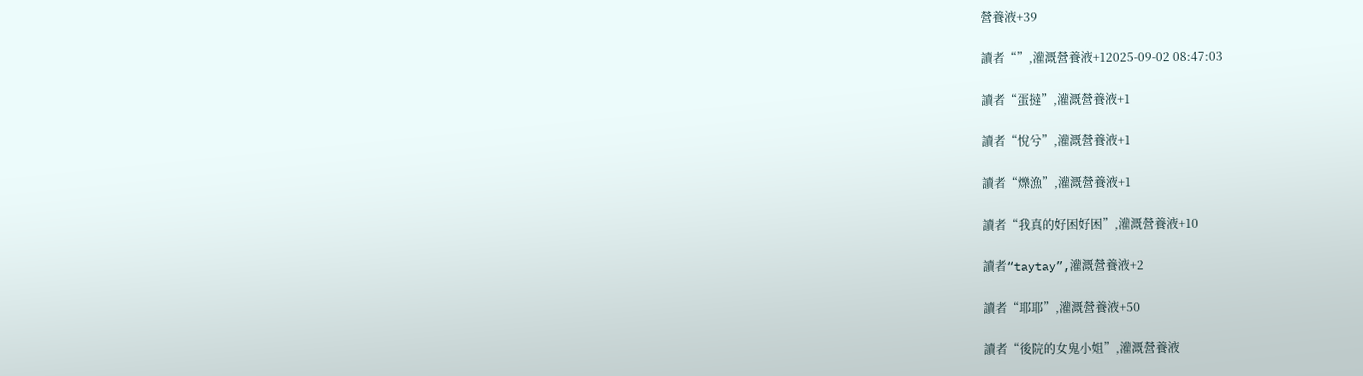營養液+39

讀者“”,灌溉營養液+12025-09-02 08:47:03

讀者“蛋撻”,灌溉營養液+1

讀者“悅兮”,灌溉營養液+1

讀者“爍漁”,灌溉營養液+1

讀者“我真的好困好困”,灌溉營養液+10

讀者“taytay”,灌溉營養液+2

讀者“耶耶”,灌溉營養液+50

讀者“後院的女鬼小姐”,灌溉營養液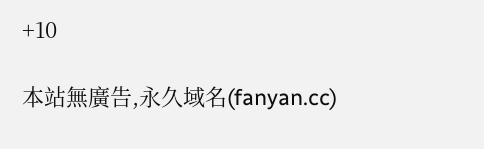+10

本站無廣告,永久域名(fanyan.cc)